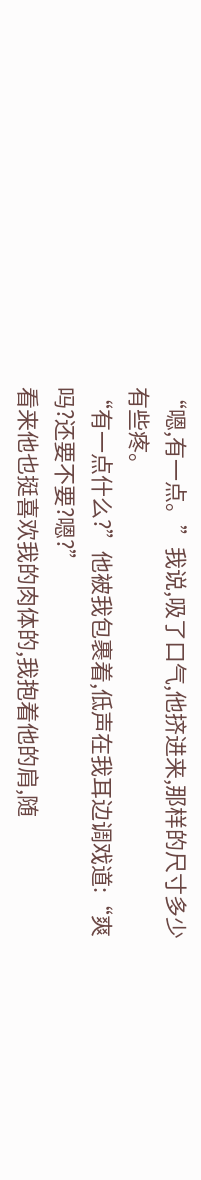“嗯,有一点。”我说,吸了口气,他挤进来,那样的尺寸多少有些疼。
“有一点什么?”他被我包裹着,低声在我耳边调戏道:“爽吗?还要不要?嗯?”
看来他也挺喜欢我的肉体的,我抱着他的肩,随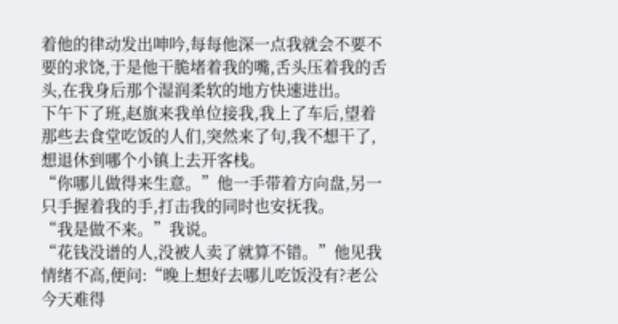着他的律动发出呻吟,每每他深一点我就会不要不要的求饶,于是他干脆堵着我的嘴,舌头压着我的舌头,在我身后那个湿润柔软的地方快速进出。
下午下了班,赵旗来我单位接我,我上了车后,望着那些去食堂吃饭的人们,突然来了句,我不想干了,想退休到哪个小镇上去开客栈。
“你哪儿做得来生意。”他一手带着方向盘,另一只手握着我的手,打击我的同时也安抚我。
“我是做不来。”我说。
“花钱没谱的人,没被人卖了就算不错。”他见我情绪不高,便问:“晚上想好去哪儿吃饭没有?老公今天难得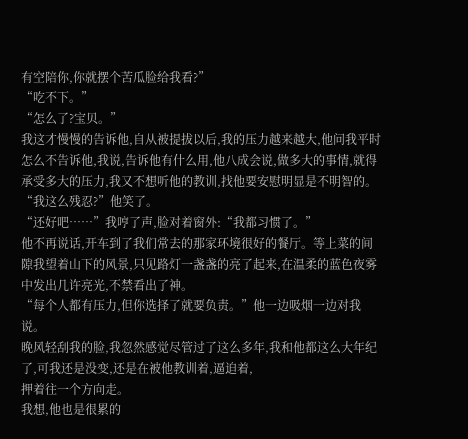有空陪你,你就摆个苦瓜脸给我看?”
“吃不下。”
“怎么了?宝贝。”
我这才慢慢的告诉他,自从被提拔以后,我的压力越来越大,他问我平时怎么不告诉他,我说,告诉他有什么用,他八成会说,做多大的事情,就得承受多大的压力,我又不想听他的教训,找他要安慰明显是不明智的。
“我这么残忍?”他笑了。
“还好吧……”我哼了声,脸对着窗外:“我都习惯了。”
他不再说话,开车到了我们常去的那家环境很好的餐厅。等上菜的间隙我望着山下的风景,只见路灯一盏盏的亮了起来,在温柔的蓝色夜雾中发出几许亮光,不禁看出了神。
“每个人都有压力,但你选择了就要负责。”他一边吸烟一边对我说。
晚风轻刮我的脸,我忽然感觉尽管过了这么多年,我和他都这么大年纪了,可我还是没变,还是在被他教训着,逼迫着,
押着往一个方向走。
我想,他也是很累的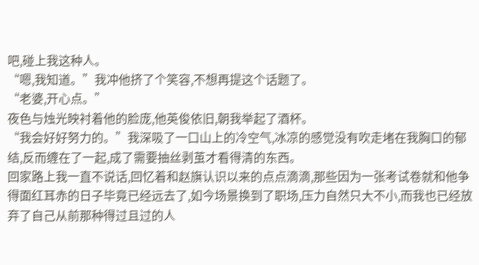吧,碰上我这种人。
“嗯,我知道。”我冲他挤了个笑容,不想再提这个话题了。
“老婆,开心点。”
夜色与烛光映衬着他的脸庞,他英俊依旧,朝我举起了酒杯。
“我会好好努力的。”我深吸了一口山上的冷空气,冰凉的感觉没有吹走堵在我胸口的郁结,反而缠在了一起,成了需要抽丝剥茧才看得清的东西。
回家路上我一直不说话,回忆着和赵旗认识以来的点点滴滴,那些因为一张考试卷就和他争得面红耳赤的日子毕竟已经远去了,如今场景换到了职场,压力自然只大不小,而我也已经放弃了自己从前那种得过且过的人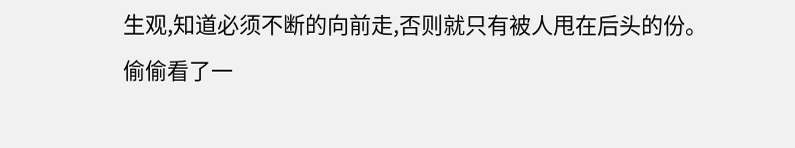生观,知道必须不断的向前走,否则就只有被人甩在后头的份。
偷偷看了一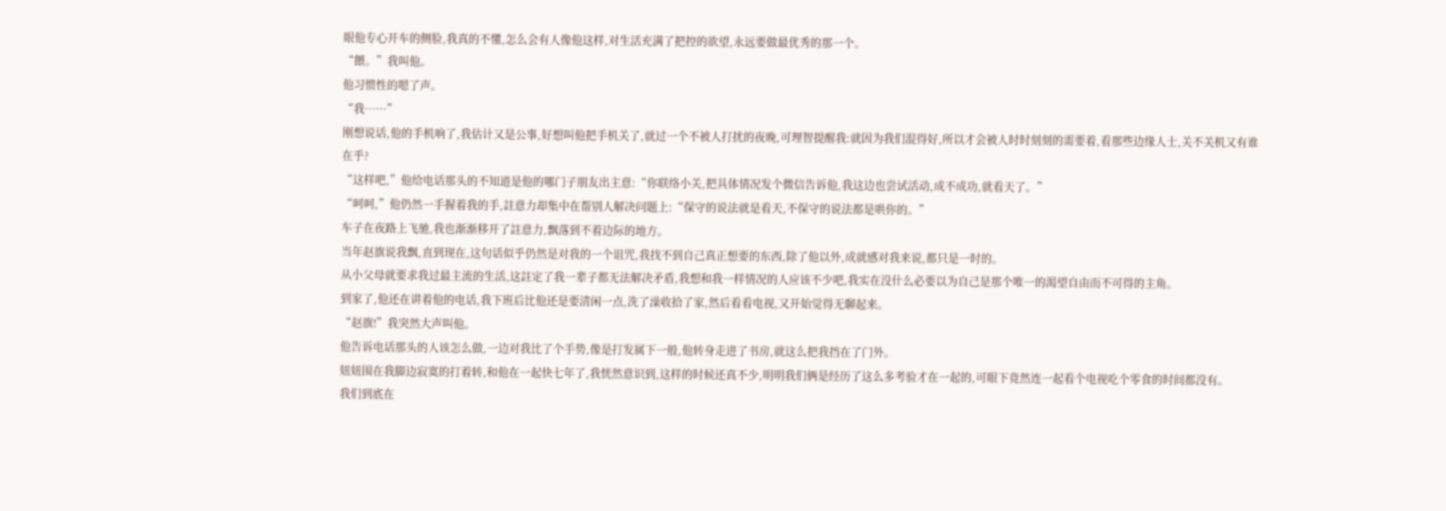眼他专心开车的侧脸,我真的不懂,怎么会有人像他这样,对生活充满了把控的欲望,永远要做最优秀的那一个。
“餵。”我叫他。
他习惯性的嗯了声。
“我……”
刚想说话,他的手机响了,我估计又是公事,好想叫他把手机关了,就过一个不被人打扰的夜晚,可理智提醒我:就因为我们混得好,所以才会被人时时刻刻的需要着,看那些边缘人士,关不关机又有谁在乎?
“这样吧,”他给电话那头的不知道是他的哪门子朋友出主意:“你联络小关,把具体情况发个微信告诉他,我这边也尝试活动,成不成功,就看天了。”
“呵呵,”他仍然一手握着我的手,註意力却集中在帮别人解决问题上:“保守的说法就是看天,不保守的说法都是哄你的。”
车子在夜路上飞驰,我也渐渐移开了註意力,飘落到不着边际的地方。
当年赵旗说我飘,直到现在,这句话似乎仍然是对我的一个诅咒,我找不到自己真正想要的东西,除了他以外,成就感对我来说,都只是一时的。
从小父母就要求我过最主流的生活,这註定了我一辈子都无法解决矛盾,我想和我一样情况的人应该不少吧,我实在没什么必要以为自己是那个唯一的渴望自由而不可得的主角。
到家了,他还在讲着他的电话,我下班后比他还是要清闲一点,洗了澡收拾了家,然后看看电视,又开始觉得无聊起来。
“赵旗!”我突然大声叫他。
他告诉电话那头的人该怎么做,一边对我比了个手势,像是打发属下一般,他转身走进了书房,就这么把我挡在了门外。
妞妞围在我脚边寂寞的打着转,和他在一起快七年了,我恍然意识到,这样的时候还真不少,明明我们俩是经历了这么多考验才在一起的,可眼下竟然连一起看个电视吃个零食的时间都没有。
我们到底在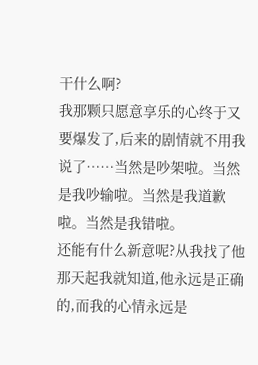干什么啊?
我那颗只愿意享乐的心终于又要爆发了,后来的剧情就不用我说了……当然是吵架啦。当然是我吵输啦。当然是我道歉啦。当然是我错啦。
还能有什么新意呢?从我找了他那天起我就知道,他永远是正确的,而我的心情永远是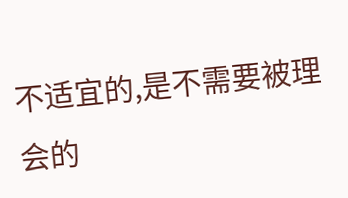不适宜的,是不需要被理会的